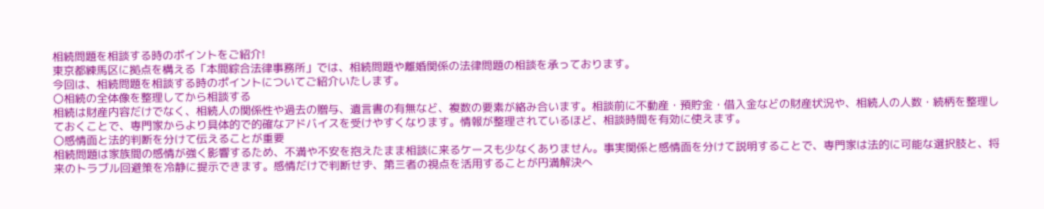相続問題を相談する時のポイントをご紹介!
東京都練馬区に拠点を構える「本間綜合法律事務所」では、相続問題や離婚関係の法律問題の相談を承っております。
今回は、相続問題を相談する時のポイントについてご紹介いたします。
〇相続の全体像を整理してから相談する
相続は財産内容だけでなく、相続人の関係性や過去の贈与、遺言書の有無など、複数の要素が絡み合います。相談前に不動産・預貯金・借入金などの財産状況や、相続人の人数・続柄を整理しておくことで、専門家からより具体的で的確なアドバイスを受けやすくなります。情報が整理されているほど、相談時間を有効に使えます。
〇感情面と法的判断を分けて伝えることが重要
相続問題は家族間の感情が強く影響するため、不満や不安を抱えたまま相談に来るケースも少なくありません。事実関係と感情面を分けて説明することで、専門家は法的に可能な選択肢と、将来のトラブル回避策を冷静に提示できます。感情だけで判断せず、第三者の視点を活用することが円満解決へ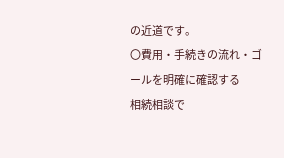の近道です。
〇費用・手続きの流れ・ゴールを明確に確認する
相続相談で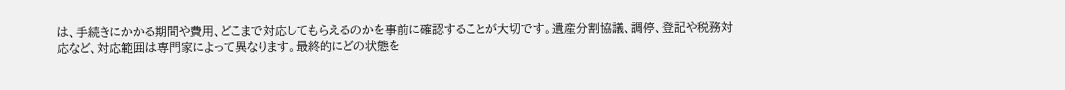は、手続きにかかる期間や費用、どこまで対応してもらえるのかを事前に確認することが大切です。遺産分割協議、調停、登記や税務対応など、対応範囲は専門家によって異なります。最終的にどの状態を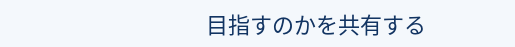目指すのかを共有する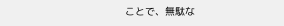ことで、無駄な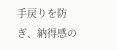手戻りを防ぎ、納得感の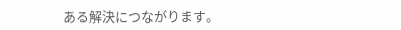ある解決につながります。